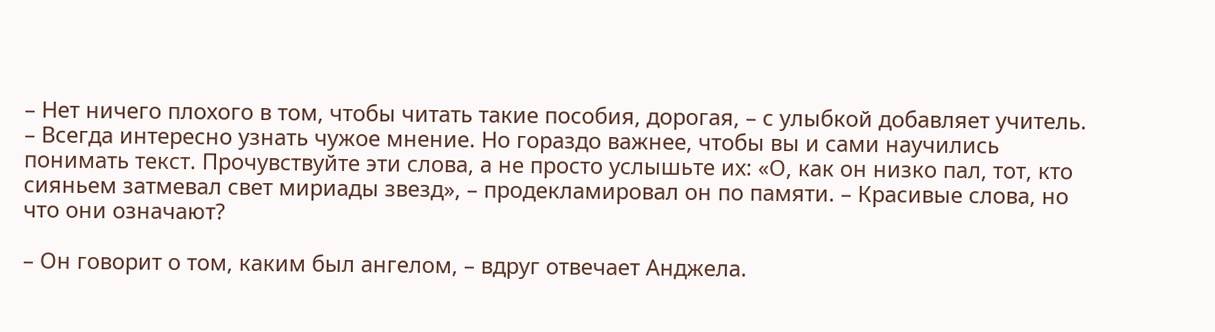– Нет ничего плохого в том, чтобы читать такие пособия, дорогая, – с улыбкой добавляет учитель. – Всегда интересно узнать чужое мнение. Но гораздо важнее, чтобы вы и сами научились понимать текст. Прочувствуйте эти слова, а не просто услышьте их: «О, как он низко пал, тот, кто сияньем затмевал свет мириады звезд», – продекламировал он по памяти. – Красивые слова, но что они означают?

– Он говорит о том, каким был ангелом, – вдруг отвечает Анджела.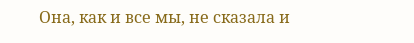Она, как и все мы, не сказала и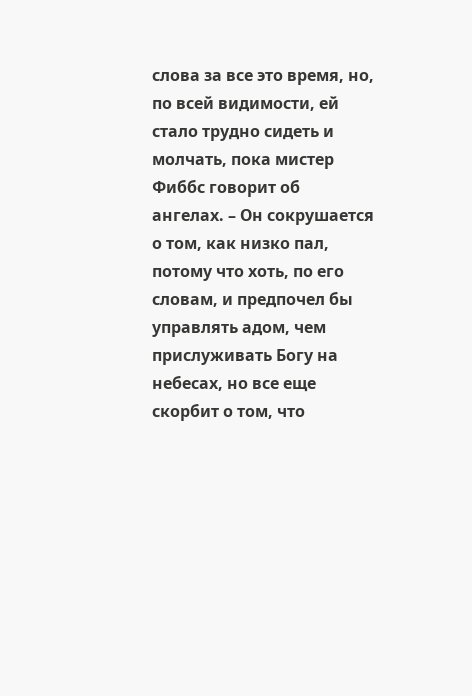слова за все это время, но, по всей видимости, ей стало трудно сидеть и молчать, пока мистер Фиббс говорит об ангелах. – Он сокрушается о том, как низко пал, потому что хоть, по его словам, и предпочел бы управлять адом, чем прислуживать Богу на небесах, но все еще скорбит о том, что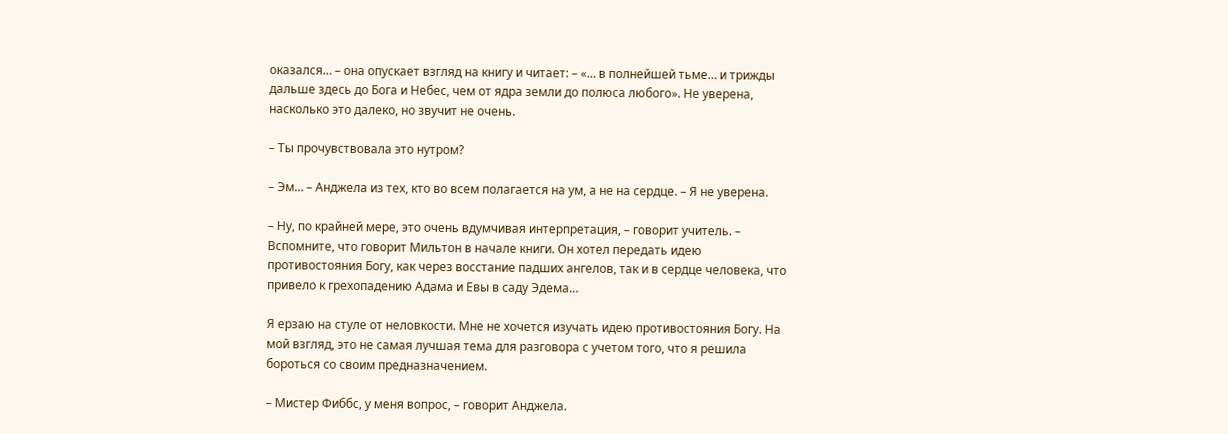оказался… – она опускает взгляд на книгу и читает: – «… в полнейшей тьме… и трижды дальше здесь до Бога и Небес, чем от ядра земли до полюса любого». Не уверена, насколько это далеко, но звучит не очень.

– Ты прочувствовала это нутром?

– Эм… – Анджела из тех, кто во всем полагается на ум, а не на сердце. – Я не уверена.

– Ну, по крайней мере, это очень вдумчивая интерпретация, – говорит учитель. – Вспомните, что говорит Мильтон в начале книги. Он хотел передать идею противостояния Богу, как через восстание падших ангелов, так и в сердце человека, что привело к грехопадению Адама и Евы в саду Эдема…

Я ерзаю на стуле от неловкости. Мне не хочется изучать идею противостояния Богу. На мой взгляд, это не самая лучшая тема для разговора с учетом того, что я решила бороться со своим предназначением.

– Мистер Фиббс, у меня вопрос, – говорит Анджела.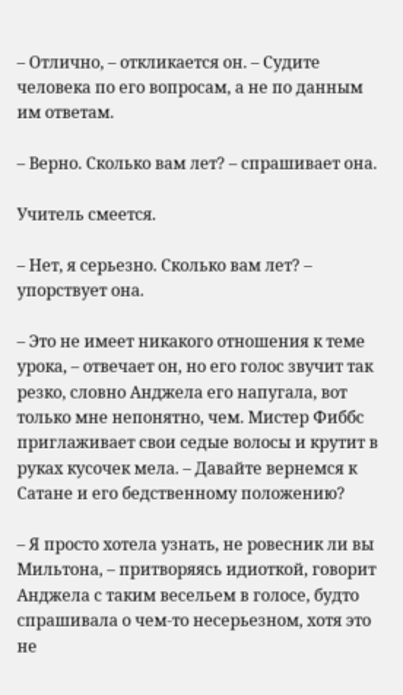– Отлично, – откликается он. – Судите человека по его вопросам, а не по данным им ответам.

– Верно. Сколько вам лет? – спрашивает она.

Учитель смеется.

– Нет, я серьезно. Сколько вам лет? – упорствует она.

– Это не имеет никакого отношения к теме урока, – отвечает он, но его голос звучит так резко, словно Анджела его напугала, вот только мне непонятно, чем. Мистер Фиббс приглаживает свои седые волосы и крутит в руках кусочек мела. – Давайте вернемся к Сатане и его бедственному положению?

– Я просто хотела узнать, не ровесник ли вы Мильтона, – притворяясь идиоткой, говорит Анджела с таким весельем в голосе, будто спрашивала о чем-то несерьезном, хотя это не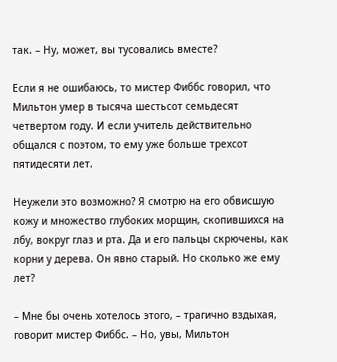так. – Ну, может, вы тусовались вместе?

Если я не ошибаюсь, то мистер Фиббс говорил, что Мильтон умер в тысяча шестьсот семьдесят четвертом году. И если учитель действительно общался с поэтом, то ему уже больше трехсот пятидесяти лет.

Неужели это возможно? Я смотрю на его обвисшую кожу и множество глубоких морщин, скопившихся на лбу, вокруг глаз и рта. Да и его пальцы скрючены, как корни у дерева. Он явно старый. Но сколько же ему лет?

– Мне бы очень хотелось этого, – трагично вздыхая, говорит мистер Фиббс. – Но, увы, Мильтон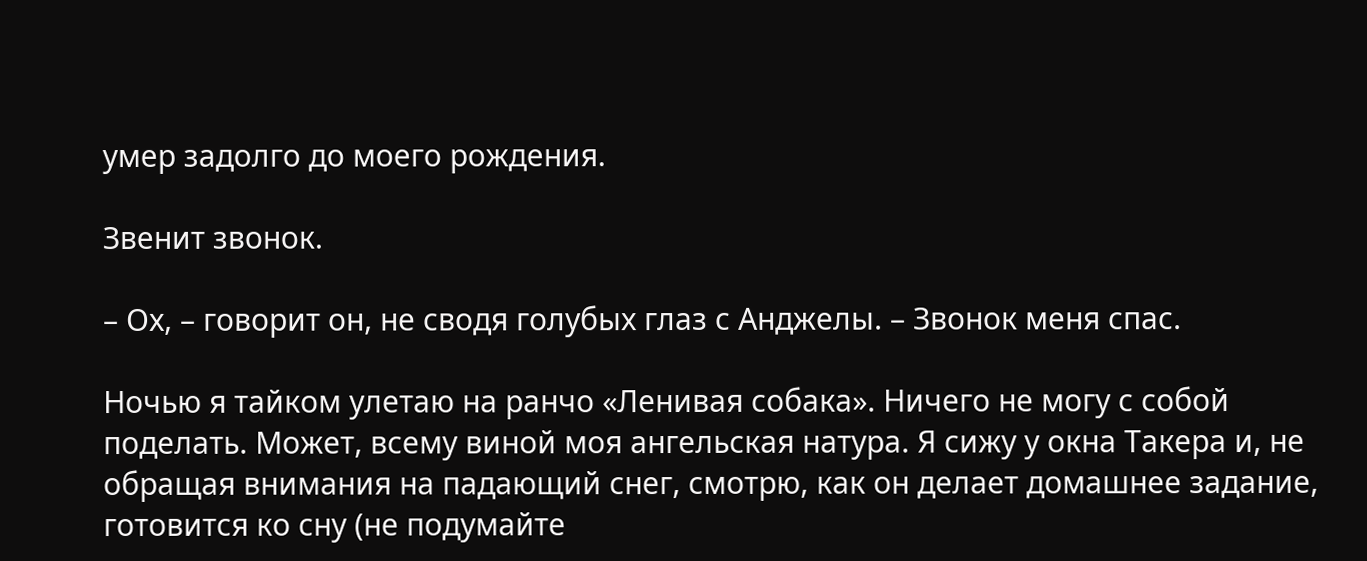умер задолго до моего рождения.

Звенит звонок.

– Ох, – говорит он, не сводя голубых глаз с Анджелы. – Звонок меня спас.

Ночью я тайком улетаю на ранчо «Ленивая собака». Ничего не могу с собой поделать. Может, всему виной моя ангельская натура. Я сижу у окна Такера и, не обращая внимания на падающий снег, смотрю, как он делает домашнее задание, готовится ко сну (не подумайте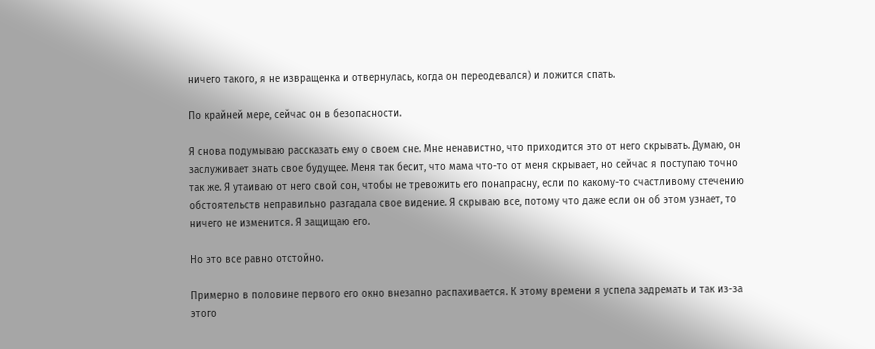ничего такого, я не извращенка и отвернулась, когда он переодевался) и ложится спать.

По крайней мере, сейчас он в безопасности.

Я снова подумываю рассказать ему о своем сне. Мне ненавистно, что приходится это от него скрывать. Думаю, он заслуживает знать свое будущее. Меня так бесит, что мама что-то от меня скрывает, но сейчас я поступаю точно так же. Я утаиваю от него свой сон, чтобы не тревожить его понапрасну, если по какому-то счастливому стечению обстоятельств неправильно разгадала свое видение. Я скрываю все, потому что даже если он об этом узнает, то ничего не изменится. Я защищаю его.

Но это все равно отстойно.

Примерно в половине первого его окно внезапно распахивается. К этому времени я успела задремать и так из-за этого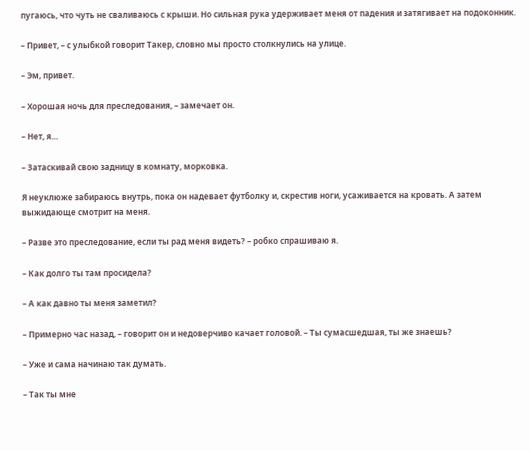пугаюсь, что чуть не сваливаюсь с крыши. Но сильная рука удерживает меня от падения и затягивает на подоконник.

– Привет, – с улыбкой говорит Такер, словно мы просто столкнулись на улице.

– Эм, привет.

– Хорошая ночь для преследования, – замечает он.

– Нет, я…

– Затаскивай свою задницу в комнату, морковка.

Я неуклюже забираюсь внутрь, пока он надевает футболку и, скрестив ноги, усаживается на кровать. А затем выжидающе смотрит на меня.

– Разве это преследование, если ты рад меня видеть? – робко спрашиваю я.

– Как долго ты там просидела?

– А как давно ты меня заметил?

– Примерно час назад, – говорит он и недоверчиво качает головой. – Ты сумасшедшая, ты же знаешь?

– Уже и сама начинаю так думать.

– Так ты мне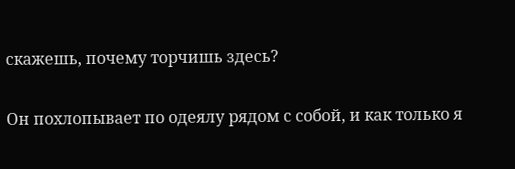скажешь, почему торчишь здесь?

Он похлопывает по одеялу рядом с собой, и как только я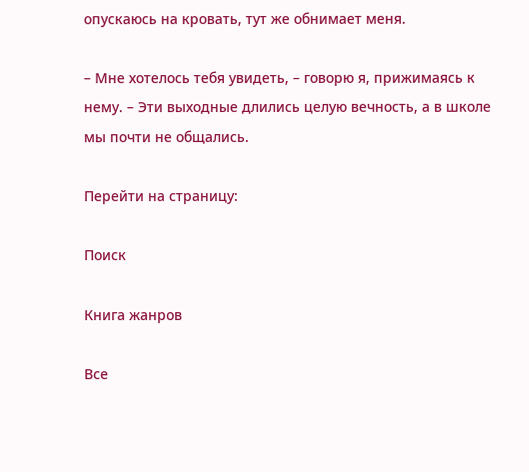опускаюсь на кровать, тут же обнимает меня.

– Мне хотелось тебя увидеть, – говорю я, прижимаясь к нему. – Эти выходные длились целую вечность, а в школе мы почти не общались.

Перейти на страницу:

Поиск

Книга жанров

Все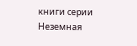книги серии Неземная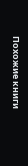Похожие книги